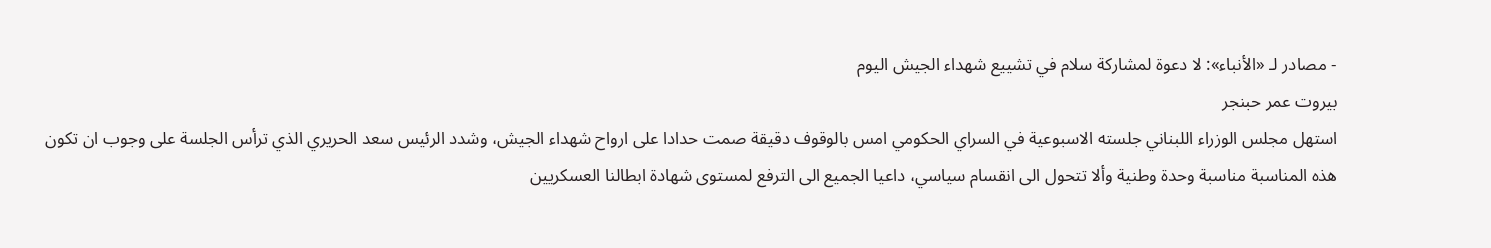- مصادر لـ «الأنباء»: لا دعوة لمشاركة سلام في تشييع شهداء الجيش اليوم
بيروت عمر حبنجر
استهل مجلس الوزراء اللبناني جلسته الاسبوعية في السراي الحكومي امس بالوقوف دقيقة صمت حدادا على ارواح شهداء الجيش، وشدد الرئيس سعد الحريري الذي ترأس الجلسة على وجوب ان تكون هذه المناسبة مناسبة وحدة وطنية وألا تتحول الى انقسام سياسي، داعيا الجميع الى الترفع لمستوى شهادة ابطالنا العسكريين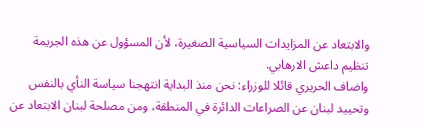والابتعاد عن المزايدات السياسية الصغيرة، لأن المسؤول عن هذه الجريمة تنظيم داعش الارهابي.
واضاف الحريري قائلا للوزراء: نحن منذ البداية انتهجنا سياسة النأي بالنفس وتحييد لبنان عن الصراعات الدائرة في المنطقة، ومن مصلحة لبنان الابتعاد عن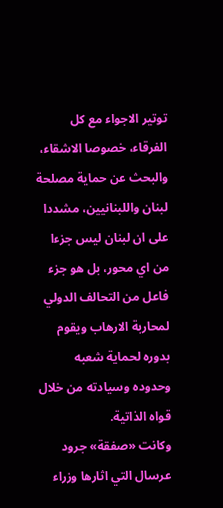توتير الاجواء مع كل الفرقاء، خصوصا الاشقاء، والبحث عن حماية مصلحة لبنان واللبنانيين، مشددا على ان لبنان ليس جزءا من اي محور، بل هو جزء فاعل من التحالف الدولي لمحاربة الارهاب ويقوم بدوره لحماية شعبه وحدوده وسيادته من خلال قواه الذاتية.
وكانت «صفقة» جرود عرسال التي اثارها وزراء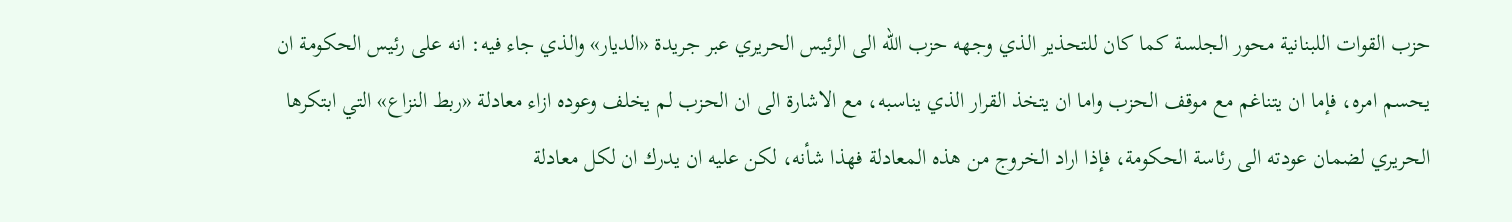حزب القوات اللبنانية محور الجلسة كما كان للتحذير الذي وجهه حزب الله الى الرئيس الحريري عبر جريدة «الديار» والذي جاء فيه: انه على رئيس الحكومة ان يحسم امره، فإما ان يتناغم مع موقف الحزب واما ان يتخذ القرار الذي يناسبه، مع الاشارة الى ان الحزب لم يخلف وعوده ازاء معادلة «ربط النزاع» التي ابتكرها الحريري لضمان عودته الى رئاسة الحكومة، فإذا اراد الخروج من هذه المعادلة فهذا شأنه، لكن عليه ان يدرك ان لكل معادلة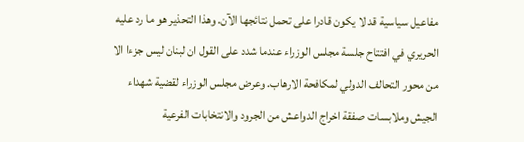مفاعيل سياسية قد لا يكون قادرا على تحمل نتائجها الآن. وهذا التحذير هو ما رد عليه الحريري في افتتاح جلسة مجلس الوزراء عندما شدد على القول ان لبنان ليس جزءا الا من محور التحالف الدولي لمكافحة الارهاب. وعرض مجلس الوزراء لقضية شهداء الجيش وملابسات صفقة اخراج الدواعش من الجرود والانتخابات الفرعية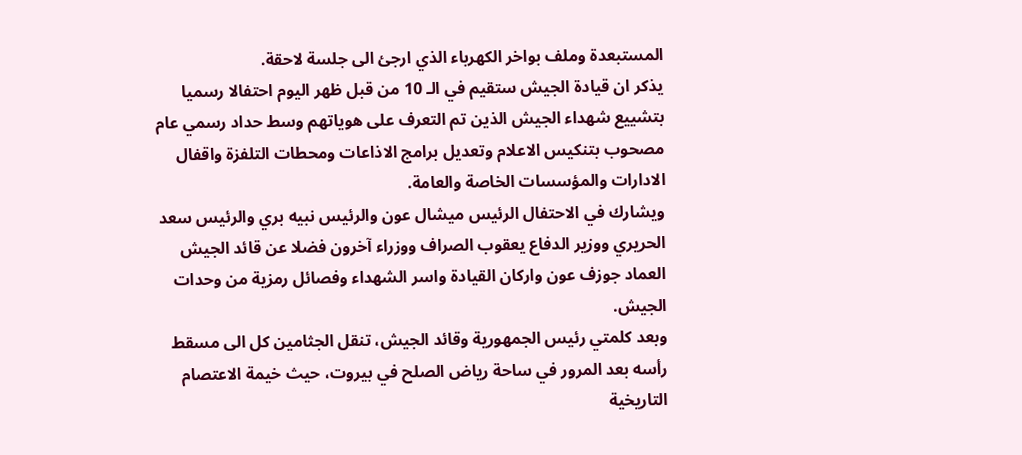المستبعدة وملف بواخر الكهرباء الذي ارجئ الى جلسة لاحقة.
يذكر ان قيادة الجيش ستقيم في الـ 10 من قبل ظهر اليوم احتفالا رسميا بتشييع شهداء الجيش الذين تم التعرف على هوياتهم وسط حداد رسمي عام مصحوب بتنكيس الاعلام وتعديل برامج الاذاعات ومحطات التلفزة واقفال الادارات والمؤسسات الخاصة والعامة.
ويشارك في الاحتفال الرئيس ميشال عون والرئيس نبيه بري والرئيس سعد الحريري ووزير الدفاع يعقوب الصراف ووزراء آخرون فضلا عن قائد الجيش العماد جوزف عون واركان القيادة واسر الشهداء وفصائل رمزية من وحدات الجيش.
وبعد كلمتي رئيس الجمهورية وقائد الجيش، تنقل الجثامين كل الى مسقط رأسه بعد المرور في ساحة رياض الصلح في بيروت، حيث خيمة الاعتصام التاريخية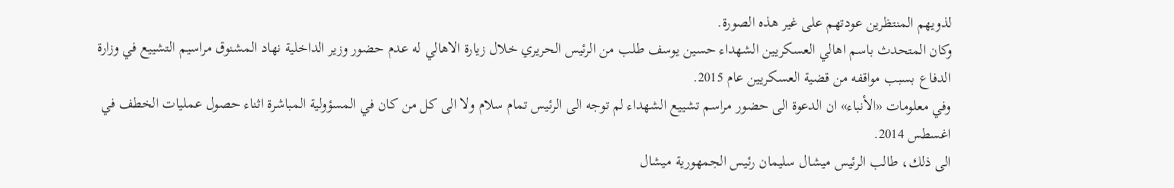لذويهم المنتظرين عودتهم على غير هذه الصورة.
وكان المتحدث باسم اهالي العسكريين الشهداء حسين يوسف طلب من الرئيس الحريري خلال زيارة الاهالي له عدم حضور وزير الداخلية نهاد المشنوق مراسيم التشييع في وزارة الدفاع بسبب مواقفه من قضية العسكريين عام 2015.
وفي معلومات «الأنباء» ان الدعوة الى حضور مراسم تشييع الشهداء لم توجه الى الرئيس تمام سلام ولا الى كل من كان في المسؤولية المباشرة اثناء حصول عمليات الخطف في اغسطس 2014.
الى ذلك، طالب الرئيس ميشال سليمان رئيس الجمهورية ميشال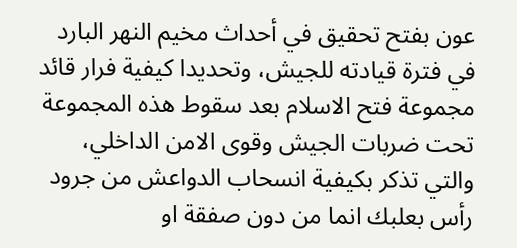عون بفتح تحقيق في أحداث مخيم النهر البارد في فترة قيادته للجيش، وتحديدا كيفية فرار قائد مجموعة فتح الاسلام بعد سقوط هذه المجموعة تحت ضربات الجيش وقوى الامن الداخلي، والتي تذكر بكيفية انسحاب الدواعش من جرود رأس بعلبك انما من دون صفقة او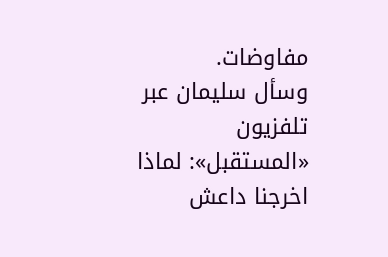مفاوضات.
وسأل سليمان عبر تلفزيون «المستقبل»: لماذا اخرجنا داعش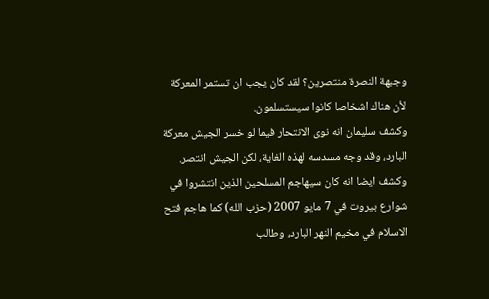وجبهة النصرة منتصرين؟ لقد كان يجب ان تستمر المعركة لأن هناك اشخاصا كانوا سيستسلمون.
وكشف سليمان انه نوى الانتحار فيما لو خسر الجيش معركة البارد، وقد وجه مسدسه لهذه الغاية، لكن الجيش انتصر.
وكشف ايضا انه كان سيهاجم المسلحين الذين انتشروا في شوارع بيروت في 7 مايو 2007 (حزب الله) كما هاجم فتح الاسلام في مخيم النهر البارد، وطالب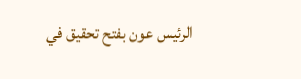الرئيس عون بفتح تحقيق في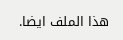هذا الملف ايضا.